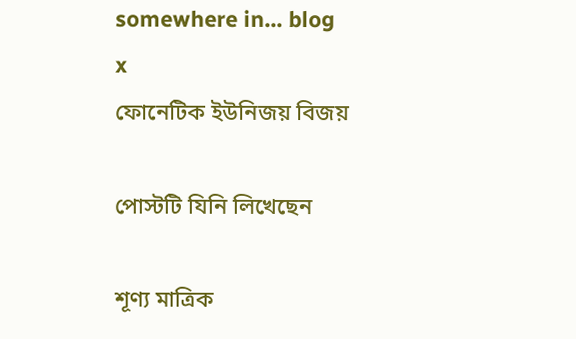somewhere in... blog
x
ফোনেটিক ইউনিজয় বিজয়

পোস্টটি যিনি লিখেছেন

শূণ্য মাত্রিক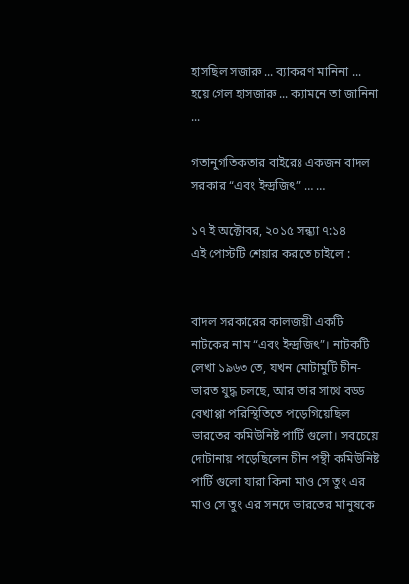হাসছিল সজারু ... ব্যাকরণ মানিনা ... হয়ে গেল হাসজারু ... ক্যামনে তা জানিনা ...

গতানুগতিকতার বাইরেঃ একজন বাদল সরকার “এবং ইন্দ্রজিৎ” … …

১৭ ই অক্টোবর, ২০১৫ সন্ধ্যা ৭:১৪
এই পোস্টটি শেয়ার করতে চাইলে :


বাদল সরকারের কালজয়ী একটি নাটকের নাম “এবং ইন্দ্রজিৎ”। নাটকটি লেখা ১৯৬৩ তে, যখন মোটামুটি চীন-ভারত যুদ্ধ চলছে, আর তার সাথে বড্ড বেখাপ্পা পরিস্থিতিতে পড়েগিয়েছিল ভারতের কমিউনিষ্ট পার্টি গুলো। সবচেয়ে দোটানায় পড়েছিলেন চীন পন্থী কমিউনিষ্ট পার্টি গুলো যারা কিনা মাও সে তুং এর মাও সে তুং এর সনদে ভারতের মানুষকে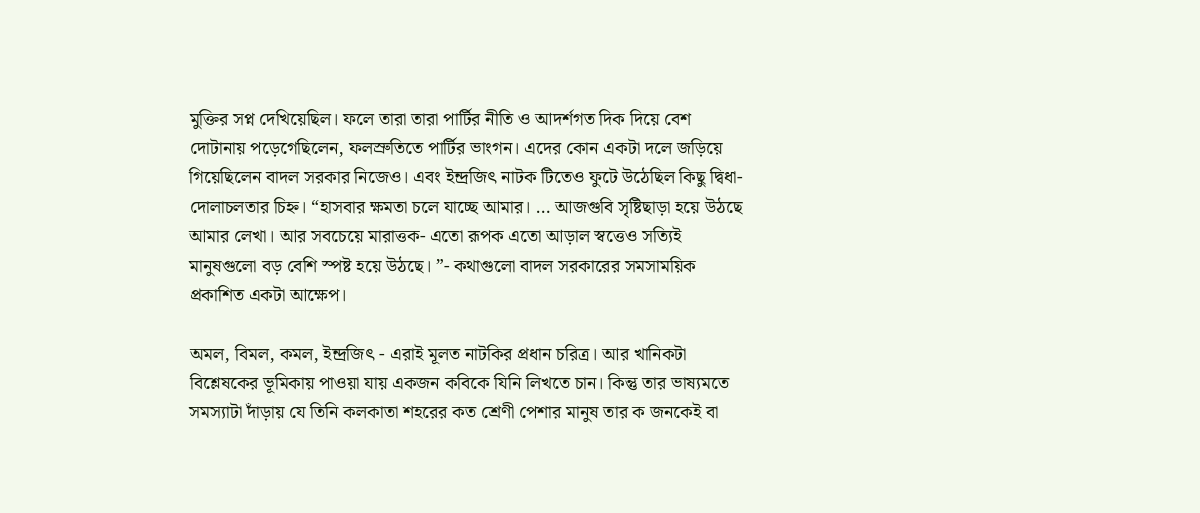মুক্তির সপ্ন দেখিয়েছিল। ফলে তারা তারা পার্টির নীতি ও আদর্শগত দিক দিয়ে বেশ দোটানায় পড়েগেছিলেন, ফলস্রুতিতে পার্টির ভাংগন। এদের কোন একটা দলে জড়িয়ে গিয়েছিলেন বাদল সরকার নিজেও। এবং ইন্দ্রজিৎ নাটক টিতেও ফুটে উঠেছিল কিছু দ্বিধা-দোলাচলতার চিহ্ন। “হাসবার ক্ষমতা চলে যাচ্ছে আমার। … আজগুবি সৃষ্টিছাড়া হয়ে উঠছে আমার লেখা। আর সবচেয়ে মারাত্তক- এতো রূপক এতো আড়াল স্বত্তেও সত্যিই মানুষগুলো বড় বেশি স্পষ্ট হয়ে উঠছে। ”- কথাগুলো বাদল সরকারের সমসাময়িক প্রকাশিত একটা আক্ষেপ।

অমল, বিমল, কমল, ইন্দ্রজিৎ - এরাই মূলত নাটকির প্রধান চরিত্র। আর খানিকটা বিশ্লেষকের ভূমিকায় পাওয়া যায় একজন কবিকে যিনি লিখতে চান। কিন্তু তার ভাষ্যমতে সমস্যাটা দাঁড়ায় যে তিনি কলকাতা শহরের কত শ্রেণী পেশার মানুষ তার ক জনকেই বা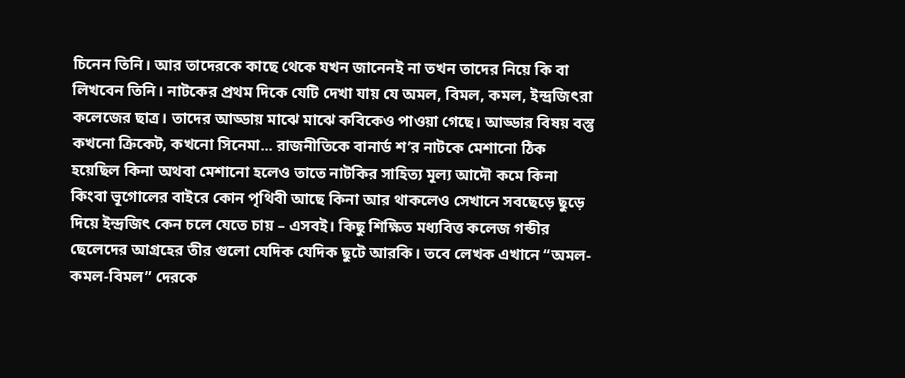চিনেন তিনি। আর তাদেরকে কাছে থেকে যখন জানেনই না তখন তাদের নিয়ে কি বা লিখবেন তিনি। নাটকের প্রথম দিকে যেটি দেখা যায় যে অমল, বিমল, কমল, ইন্দ্রজিৎরা কলেজের ছাত্র। তাদের আড্ডায় মাঝে মাঝে কবিকেও পাওয়া গেছে। আড্ডার বিষয় বস্তু কখনো ক্রিকেট, কখনো সিনেমা... রাজনীতিকে বানার্ড শ’র নাটকে মেশানো ঠিক হয়েছিল কিনা অথবা মেশানো হলেও তাতে নাটকির সাহিত্য মূল্য আদৌ কমে কিনা কিংবা ভূগোলের বাইরে কোন পৃথিবী আছে কিনা আর থাকলেও সেখানে সবছেড়ে ছুড়ে দিয়ে ইন্দ্রজিৎ কেন চলে যেতে চায় – এসবই। কিছু শিক্ষিত মধ্যবিত্ত কলেজ গন্ডীর ছেলেদের আগ্রহের তীর গুলো যেদিক যেদিক ছুটে আরকি। তবে লেখক এখানে “অমল-কমল-বিমল” দেরকে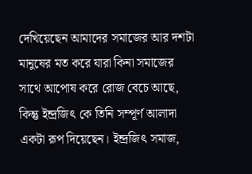দেখিয়েছেন আমাদের সমাজের আর দশটা মানুষের মত করে যারা কিনা সমাজের সাথে আপোষ করে রোজ বেচে আছে, কিন্তু ইন্দ্রজিৎ কে তিনি সম্পূর্ণ আলাদা একটা রূপ দিয়েছেন। ইন্দ্রজিৎ সমাজ,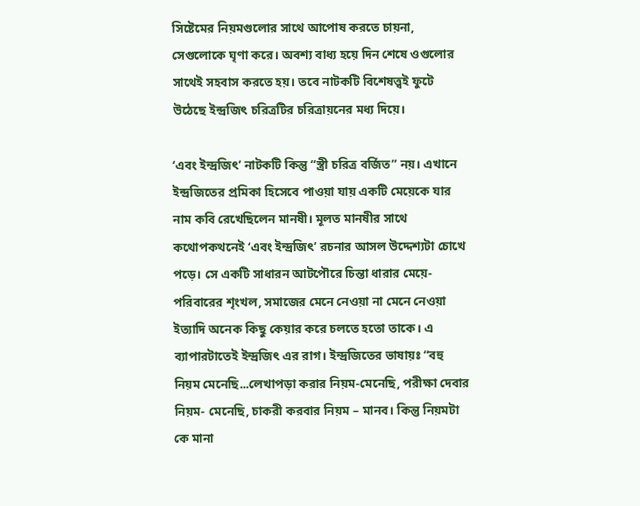সিষ্টেমের নিয়মগুলোর সাথে আপোষ করতে চায়না, সেগুলোকে ঘৃণা করে। অবশ্য বাধ্য হয়ে দিন শেষে ওগুলোর সাথেই সহবাস করতে হয়। তবে নাটকটি বিশেষত্ত্বই ফুটে উঠেছে ইন্দ্রজিৎ চরিত্রটির চরিত্রায়নের মধ্য দিয়ে।

‘এবং ইন্দ্রজিৎ’ নাটকটি কিন্তু “স্ত্রী চরিত্র বর্জিত” নয়। এখানে ইন্দ্রজিতের প্রমিকা হিসেবে পাওয়া যায় একটি মেয়েকে যার নাম কবি রেখেছিলেন মানষী। মূলত মানষীর সাথে কথোপকথনেই ‘এবং ইন্দ্রজিৎ’ রচনার আসল উদ্দেশ্যটা চোখে পড়ে। সে একটি সাধারন আটপৌরে চিন্তা ধারার মেয়ে-পরিবারের শৃংখল, সমাজের মেনে নেওয়া না মেনে নেওয়া ইত্যাদি অনেক কিছু কেয়ার করে চলতে হতো তাকে। এ ব্যাপারটাতেই ইন্দ্রজিৎ এর রাগ। ইন্দ্রজিতের ভাষায়ঃ “বহু নিয়ম মেনেছি...লেখাপড়া করার নিয়ম-মেনেছি, পরীক্ষা দেবার নিয়ম- মেনেছি, চাকরী করবার নিয়ম – মানব। কিন্তু নিয়মটা কে মানা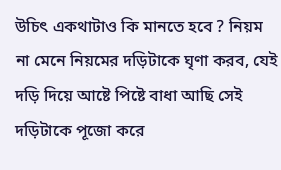উচিৎ একথাটাও কি মানতে হবে ? নিয়ম না মেনে নিয়মের দড়িটাকে ঘৃণা করব, যেই দড়ি দিয়ে আষ্টে পিষ্টে বাধা আছি সেই দড়িটাকে পূজো করে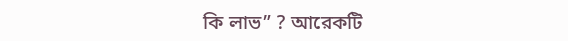কি লাভ” ? আরেকটি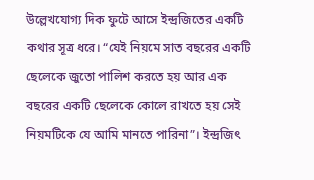উল্লেখযোগ্য দিক ফুটে আসে ইন্দ্রজিতের একটি কথার সূত্র ধরে। “যেই নিয়মে সাত বছরের একটি ছেলেকে জুতো পালিশ করতে হয় আর এক বছরের একটি ছেলেকে কোলে রাখতে হয় সেই নিয়মটিকে যে আমি মানতে পারিনা”। ইন্দ্রজিৎ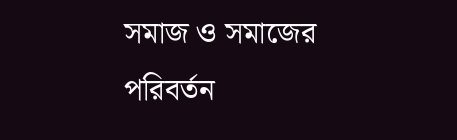সমাজ ও সমাজের পরিবর্তন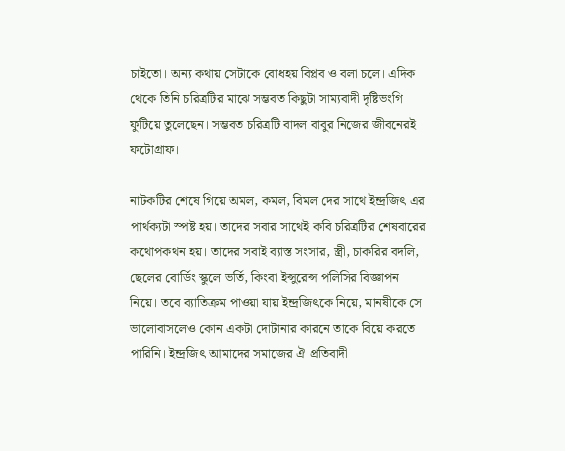চাইতো। অন্য কথায় সেটাকে বোধহয় বিপ্লব ও বলা চলে। এদিক থেকে তিনি চরিত্রটির মাঝে সম্ভবত কিছুটা সাম্যবাদী দৃষ্টিভংগি ফুটিয়ে তুলেছেন। সম্ভবত চরিত্রটি বাদল বাবুর নিজের জীবনেরই ফটোগ্রাফ।

নাটকটির শেষে গিয়ে অমল, কমল, বিমল দের সাথে ইন্দ্রজিৎ এর পার্থক্যটা স্পষ্ট হয়। তাদের সবার সাথেই কবি চরিত্রটির শেষবারের কথোপকথন হয়। তাদের সবাই ব্যাস্ত সংসার, স্ত্রী, চাকরির বদলি, ছেলের বোর্ডিং স্কুলে ভর্তি, কিংবা ইন্সুরেন্স পলিসির বিজ্ঞাপন নিয়ে। তবে ব্যাতিক্রম পাওয়া যায় ইন্দ্রজিৎকে নিয়ে, মানষীকে সে ভালোবাসলেও কোন একটা দোটানার কারনে তাকে বিয়ে করতে পারিনি। ইন্দ্রজিৎ আমাদের সমাজের ঐ প্রতিবাদী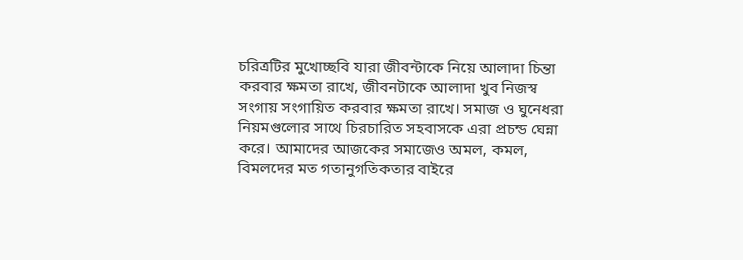চরিত্রটির মুখোচ্ছবি যারা জীবন্টাকে নিয়ে আলাদা চিন্তা করবার ক্ষমতা রাখে, জীবনটাকে আলাদা খুব নিজস্ব সংগায় সংগায়িত করবার ক্ষমতা রাখে। সমাজ ও ঘুনেধরা নিয়মগুলোর সাথে চিরচারিত সহবাসকে এরা প্রচন্ড ঘেন্না করে। আমাদের আজকের সমাজেও অমল, কমল, বিমলদের মত গতানুগতিকতার বাইরে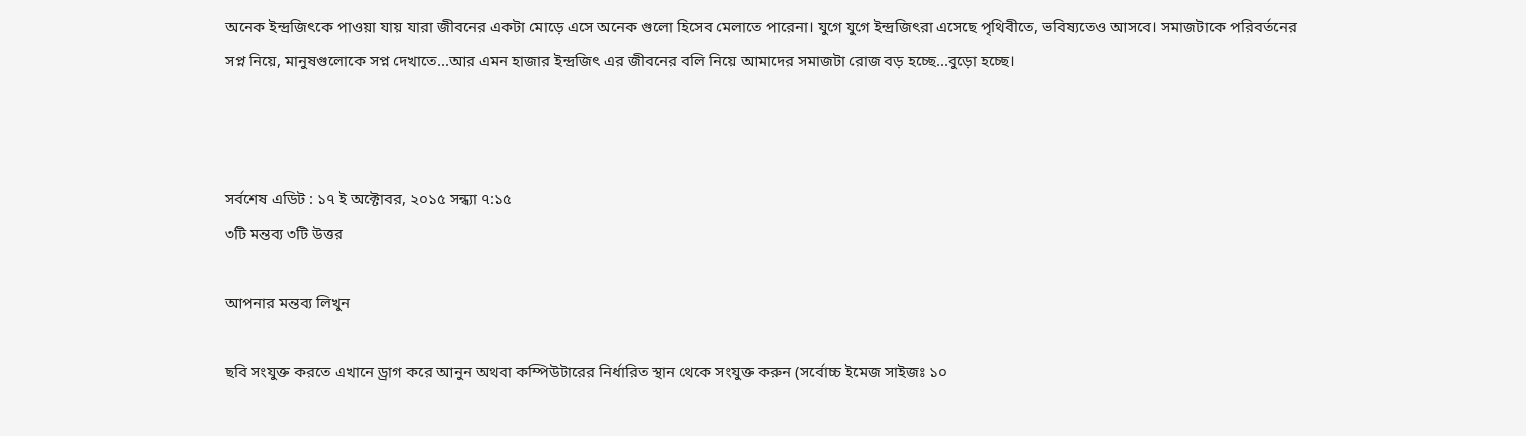অনেক ইন্দ্রজিৎকে পাওয়া যায় যারা জীবনের একটা মোড়ে এসে অনেক গুলো হিসেব মেলাতে পারেনা। যুগে যুগে ইন্দ্রজিৎরা এসেছে পৃথিবীতে, ভবিষ্যতেও আসবে। সমাজটাকে পরিবর্তনের সপ্ন নিয়ে, মানুষগুলোকে সপ্ন দেখাতে...আর এমন হাজার ইন্দ্রজিৎ এর জীবনের বলি নিয়ে আমাদের সমাজটা রোজ বড় হচ্ছে...বুড়ো হচ্ছে।



সর্বশেষ এডিট : ১৭ ই অক্টোবর, ২০১৫ সন্ধ্যা ৭:১৫
৩টি মন্তব্য ৩টি উত্তর

আপনার মন্তব্য লিখুন

ছবি সংযুক্ত করতে এখানে ড্রাগ করে আনুন অথবা কম্পিউটারের নির্ধারিত স্থান থেকে সংযুক্ত করুন (সর্বোচ্চ ইমেজ সাইজঃ ১০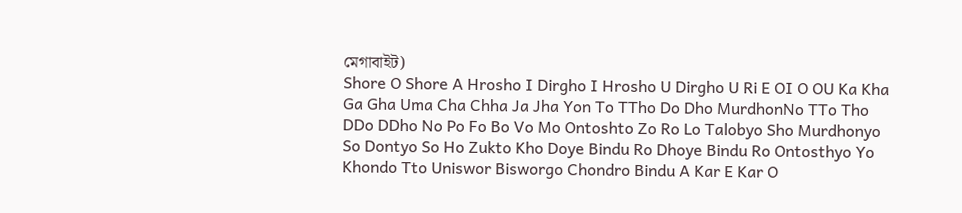মেগাবাইট)
Shore O Shore A Hrosho I Dirgho I Hrosho U Dirgho U Ri E OI O OU Ka Kha Ga Gha Uma Cha Chha Ja Jha Yon To TTho Do Dho MurdhonNo TTo Tho DDo DDho No Po Fo Bo Vo Mo Ontoshto Zo Ro Lo Talobyo Sho Murdhonyo So Dontyo So Ho Zukto Kho Doye Bindu Ro Dhoye Bindu Ro Ontosthyo Yo Khondo Tto Uniswor Bisworgo Chondro Bindu A Kar E Kar O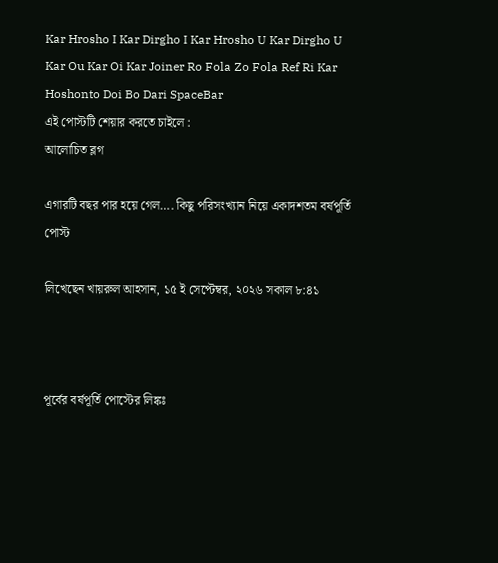Kar Hrosho I Kar Dirgho I Kar Hrosho U Kar Dirgho U Kar Ou Kar Oi Kar Joiner Ro Fola Zo Fola Ref Ri Kar Hoshonto Doi Bo Dari SpaceBar
এই পোস্টটি শেয়ার করতে চাইলে :
আলোচিত ব্লগ

এগারটি বছর পার হয়ে গেল…. কিছু পরিসংখ্যান নিয়ে একাদশতম বর্ষপূর্তি পোস্ট

লিখেছেন খায়রুল আহসান, ১৫ ই সেপ্টেম্বর, ২০২৬ সকাল ৮:৪১



পূর্বের বর্ষপূর্তি পোস্টের লিঙ্কঃ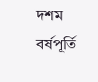দশম বর্ষপূর্তি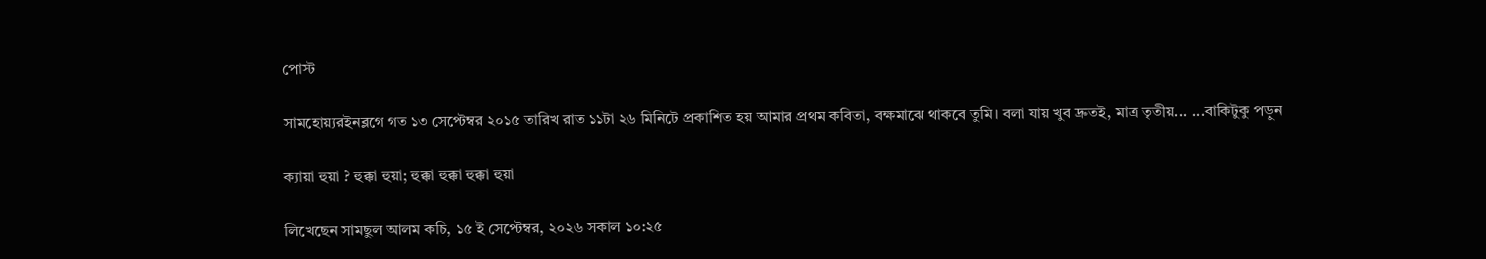পোস্ট

সামহোয়্যরইনব্লগে গত ১৩ সেপ্টেম্বর ২০১৫ তারিখ রাত ১১টা ২৬ মিনিটে প্রকাশিত হয় আমার প্রথম কবিতা, বক্ষমাঝে থাকবে তুমি। বলা যায় খুব দ্রুতই, মাত্র তৃতীয়... ...বাকিটুকু পড়ুন

ক্যায়া হুয়া ? হুক্কা হুয়া; হুক্কা হুক্কা হুক্কা হুয়া

লিখেছেন সামছুল আলম কচি, ১৫ ই সেপ্টেম্বর, ২০২৬ সকাল ১০:২৫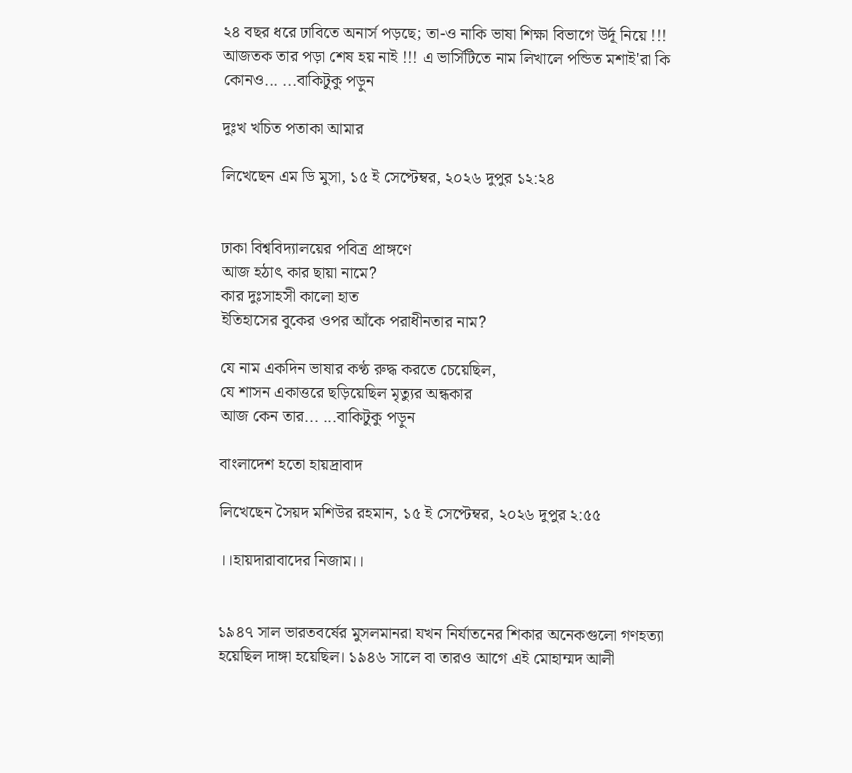২৪ বছর ধরে ঢাবিতে অনার্স পড়ছে; তা-ও নাকি ভাষা শিক্ষা বিভাগে উর্দূ নিয়ে !!! আজতক তার পড়া শেষ হয় নাই !!! এ ভার্সিটিতে নাম লিখালে পন্ডিত মশাই'রা কি কোনও... ...বাকিটুকু পড়ুন

দুঃখ খচিত পতাকা আমার

লিখেছেন এম ডি মুসা, ১৫ ই সেপ্টেম্বর, ২০২৬ দুপুর ১২:২৪


ঢাকা বিশ্ববিদ্যালয়ের পবিত্র প্রাঙ্গণে
আজ হঠাৎ কার ছায়া নামে?
কার দুঃসাহসী কালো হাত
ইতিহাসের বুকের ওপর আঁকে পরাধীনতার নাম?

যে নাম একদিন ভাষার কণ্ঠ রুদ্ধ করতে চেয়েছিল,
যে শাসন একাত্তরে ছড়িয়েছিল মৃত্যুর অন্ধকার
আজ কেন তার... ...বাকিটুকু পড়ুন

বাংলাদেশ হতো হায়দ্রাবাদ

লিখেছেন সৈয়দ মশিউর রহমান, ১৫ ই সেপ্টেম্বর, ২০২৬ দুপুর ২:৫৫

।।হায়দারাবাদের নিজাম।।


১৯৪৭ সাল ভারতবর্ষের মুসলমানরা যখন নির্যাতনের শিকার অনেকগুলো গণহত্যা হয়েছিল দাঙ্গা হয়েছিল। ১৯৪৬ সালে বা তারও আগে এই মোহাম্মদ আলী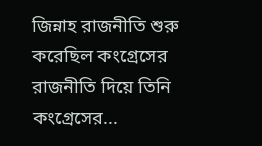জিন্নাহ রাজনীতি শুরু করেছিল কংগ্রেসের রাজনীতি দিয়ে তিনি কংগ্রেসের...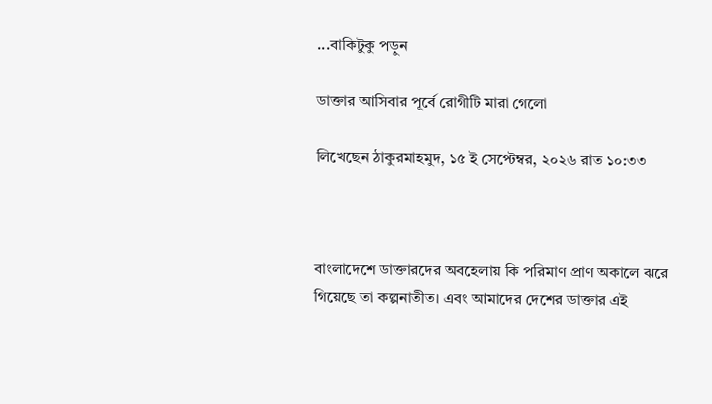...বাকিটুকু পড়ুন

ডাক্তার আসিবার পূর্বে রোগীটি মারা গেলো

লিখেছেন ঠাকুরমাহমুদ, ১৫ ই সেপ্টেম্বর, ২০২৬ রাত ১০:৩৩



বাংলাদেশে ডাক্তারদের অবহেলায় কি পরিমাণ প্রাণ অকালে ঝরে গিয়েছে তা কল্পনাতীত। এবং আমাদের দেশের ডাক্তার এই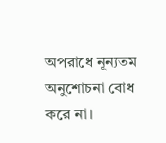অপরাধে নূন্যতম অনুশোচনা বোধ করে না।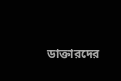ডাক্তারদের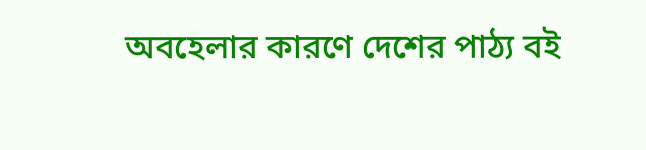অবহেলার কারণে দেশের পাঠ্য বই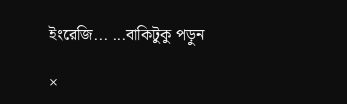ইংরেজি... ...বাকিটুকু পড়ুন

×